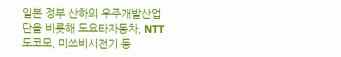일본 정부 산하의 우주개발산업단을 비롯해 도요타자동차, NTT도코모, 미쓰비시전기 등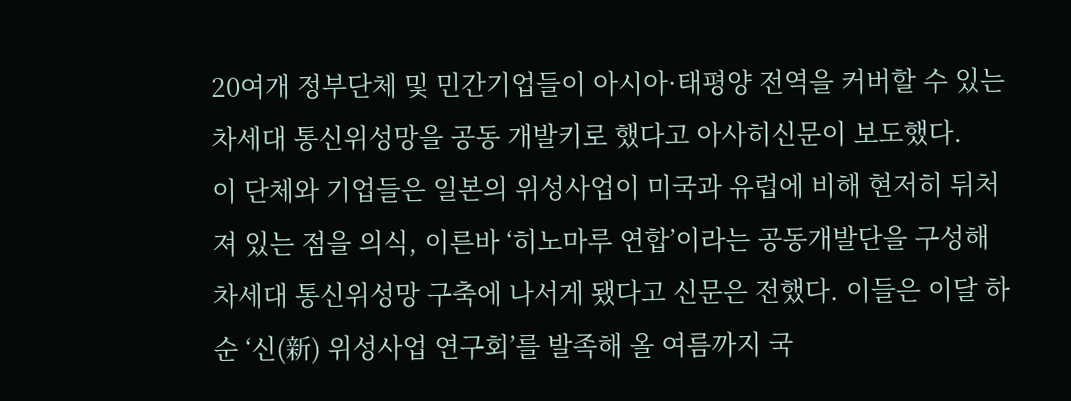20여개 정부단체 및 민간기업들이 아시아·태평양 전역을 커버할 수 있는 차세대 통신위성망을 공동 개발키로 했다고 아사히신문이 보도했다.
이 단체와 기업들은 일본의 위성사업이 미국과 유럽에 비해 현저히 뒤처져 있는 점을 의식, 이른바 ‘히노마루 연합’이라는 공동개발단을 구성해 차세대 통신위성망 구축에 나서게 됐다고 신문은 전했다. 이들은 이달 하순 ‘신(新) 위성사업 연구회’를 발족해 올 여름까지 국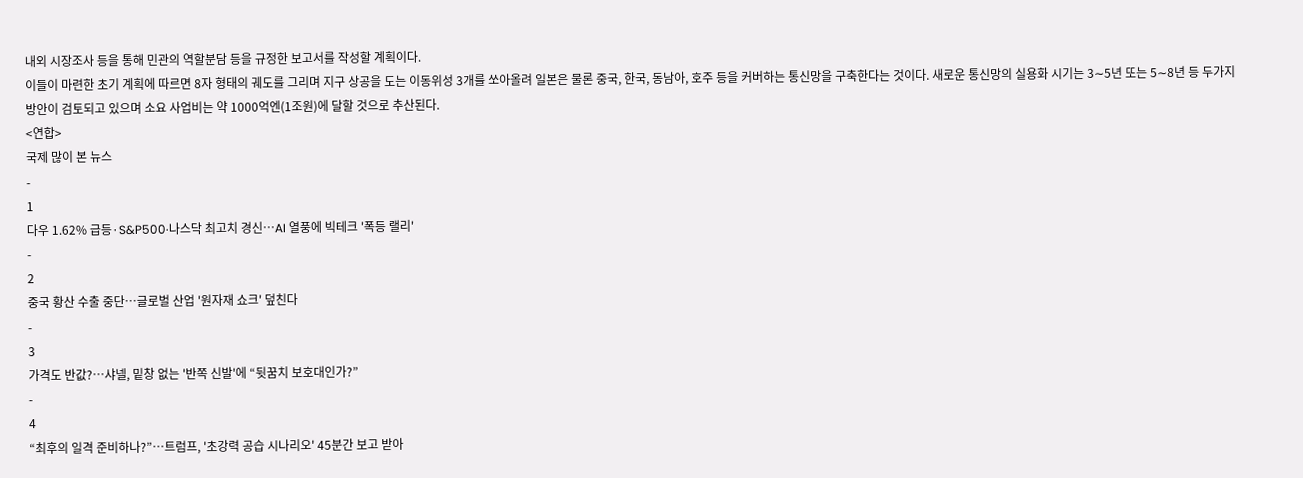내외 시장조사 등을 통해 민관의 역할분담 등을 규정한 보고서를 작성할 계획이다.
이들이 마련한 초기 계획에 따르면 8자 형태의 궤도를 그리며 지구 상공을 도는 이동위성 3개를 쏘아올려 일본은 물론 중국, 한국, 동남아, 호주 등을 커버하는 통신망을 구축한다는 것이다. 새로운 통신망의 실용화 시기는 3∼5년 또는 5∼8년 등 두가지 방안이 검토되고 있으며 소요 사업비는 약 1000억엔(1조원)에 달할 것으로 추산된다.
<연합>
국제 많이 본 뉴스
-
1
다우 1.62% 급등·S&P500·나스닥 최고치 경신…AI 열풍에 빅테크 '폭등 랠리'
-
2
중국 황산 수출 중단…글로벌 산업 '원자재 쇼크' 덮친다
-
3
가격도 반값?…샤넬, 밑창 없는 '반쪽 신발'에 “뒷꿈치 보호대인가?”
-
4
“최후의 일격 준비하나?”…트럼프, '초강력 공습 시나리오' 45분간 보고 받아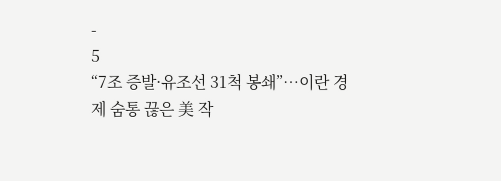-
5
“7조 증발·유조선 31척 봉쇄”…이란 경제 숨통 끊은 美 작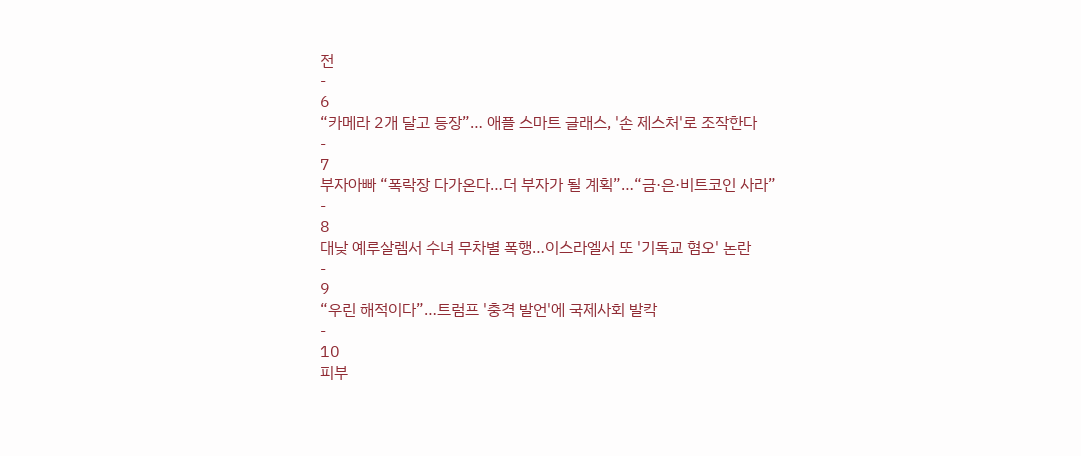전
-
6
“카메라 2개 달고 등장”… 애플 스마트 글래스, '손 제스처'로 조작한다
-
7
부자아빠 “폭락장 다가온다…더 부자가 될 계획”…“금·은·비트코인 사라”
-
8
대낮 예루살렘서 수녀 무차별 폭행…이스라엘서 또 '기독교 혐오' 논란
-
9
“우린 해적이다”…트럼프 '충격 발언'에 국제사회 발칵
-
10
피부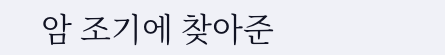암 조기에 찾아준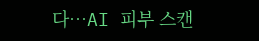다…AI 피부 스캔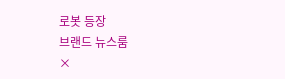로봇 등장
브랜드 뉴스룸
×